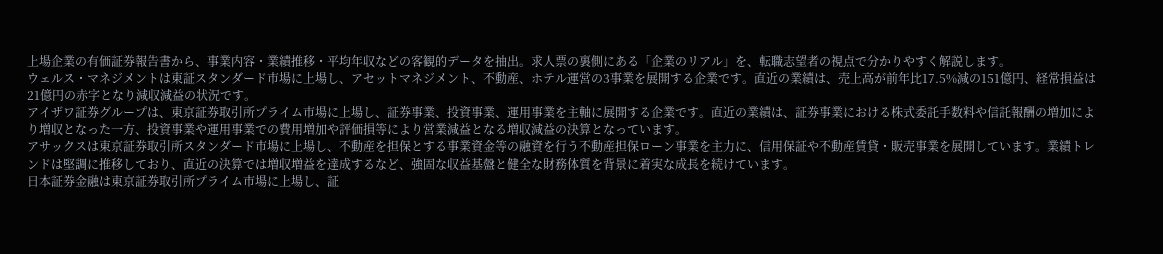上場企業の有価証券報告書から、事業内容・業績推移・平均年収などの客観的データを抽出。求人票の裏側にある「企業のリアル」を、転職志望者の視点で分かりやすく解説します。
ウェルス・マネジメントは東証スタンダード市場に上場し、アセットマネジメント、不動産、ホテル運営の3事業を展開する企業です。直近の業績は、売上高が前年比17.5%減の151億円、経常損益は21億円の赤字となり減収減益の状況です。
アイザワ証券グループは、東京証券取引所プライム市場に上場し、証券事業、投資事業、運用事業を主軸に展開する企業です。直近の業績は、証券事業における株式委託手数料や信託報酬の増加により増収となった一方、投資事業や運用事業での費用増加や評価損等により営業減益となる増収減益の決算となっています。
アサックスは東京証券取引所スタンダード市場に上場し、不動産を担保とする事業資金等の融資を行う不動産担保ローン事業を主力に、信用保証や不動産賃貸・販売事業を展開しています。業績トレンドは堅調に推移しており、直近の決算では増収増益を達成するなど、強固な収益基盤と健全な財務体質を背景に着実な成長を続けています。
日本証券金融は東京証券取引所プライム市場に上場し、証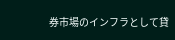券市場のインフラとして貸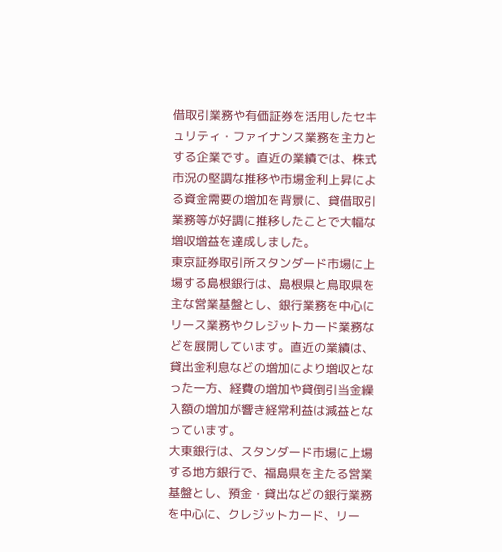借取引業務や有価証券を活用したセキュリティ・ファイナンス業務を主力とする企業です。直近の業績では、株式市況の堅調な推移や市場金利上昇による資金需要の増加を背景に、貸借取引業務等が好調に推移したことで大幅な増収増益を達成しました。
東京証券取引所スタンダード市場に上場する島根銀行は、島根県と鳥取県を主な営業基盤とし、銀行業務を中心にリース業務やクレジットカード業務などを展開しています。直近の業績は、貸出金利息などの増加により増収となった一方、経費の増加や貸倒引当金繰入額の増加が響き経常利益は減益となっています。
大東銀行は、スタンダード市場に上場する地方銀行で、福島県を主たる営業基盤とし、預金・貸出などの銀行業務を中心に、クレジットカード、リー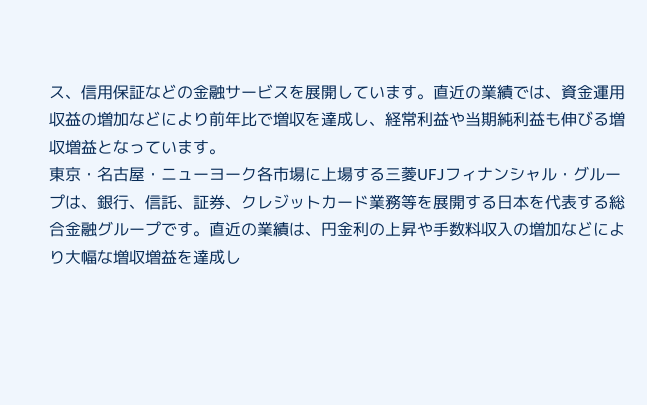ス、信用保証などの金融サービスを展開しています。直近の業績では、資金運用収益の増加などにより前年比で増収を達成し、経常利益や当期純利益も伸びる増収増益となっています。
東京・名古屋・ニューヨーク各市場に上場する三菱UFJフィナンシャル・グループは、銀行、信託、証券、クレジットカード業務等を展開する日本を代表する総合金融グループです。直近の業績は、円金利の上昇や手数料収入の増加などにより大幅な増収増益を達成し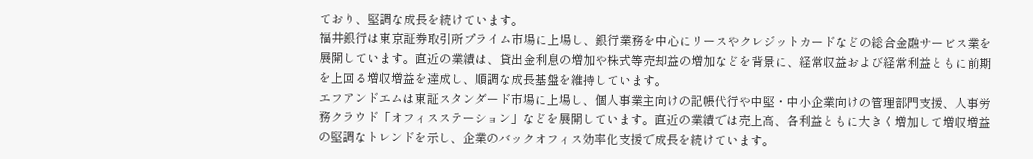ており、堅調な成長を続けています。
福井銀行は東京証券取引所プライム市場に上場し、銀行業務を中心にリースやクレジットカードなどの総合金融サービス業を展開しています。直近の業績は、貸出金利息の増加や株式等売却益の増加などを背景に、経常収益および経常利益ともに前期を上回る増収増益を達成し、順調な成長基盤を維持しています。
エフアンドエムは東証スタンダード市場に上場し、個人事業主向けの記帳代行や中堅・中小企業向けの管理部門支援、人事労務クラウド「オフィスステーション」などを展開しています。直近の業績では売上高、各利益ともに大きく増加して増収増益の堅調なトレンドを示し、企業のバックオフィス効率化支援で成長を続けています。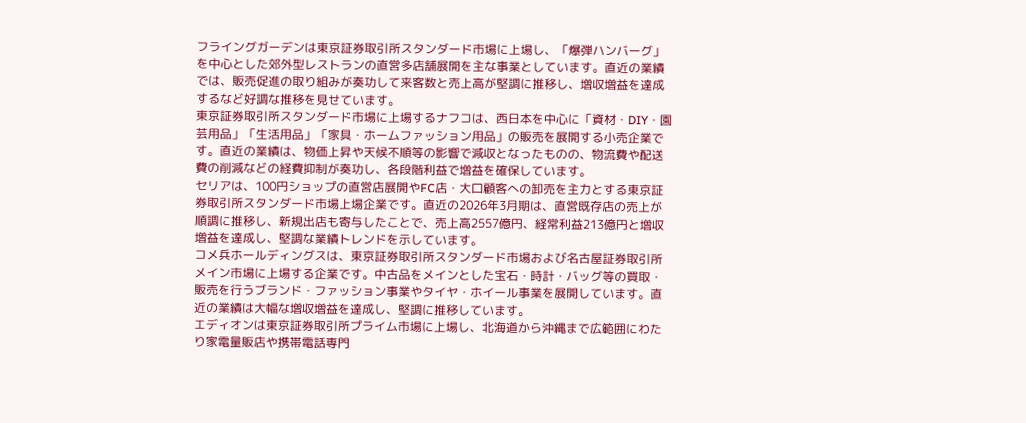フライングガーデンは東京証券取引所スタンダード市場に上場し、「爆弾ハンバーグ」を中心とした郊外型レストランの直営多店舗展開を主な事業としています。直近の業績では、販売促進の取り組みが奏功して来客数と売上高が堅調に推移し、増収増益を達成するなど好調な推移を見せています。
東京証券取引所スタンダード市場に上場するナフコは、西日本を中心に「資材・DIY・園芸用品」「生活用品」「家具・ホームファッション用品」の販売を展開する小売企業です。直近の業績は、物価上昇や天候不順等の影響で減収となったものの、物流費や配送費の削減などの経費抑制が奏功し、各段階利益で増益を確保しています。
セリアは、100円ショップの直営店展開やFC店・大口顧客への卸売を主力とする東京証券取引所スタンダード市場上場企業です。直近の2026年3月期は、直営既存店の売上が順調に推移し、新規出店も寄与したことで、売上高2557億円、経常利益213億円と増収増益を達成し、堅調な業績トレンドを示しています。
コメ兵ホールディングスは、東京証券取引所スタンダード市場および名古屋証券取引所メイン市場に上場する企業です。中古品をメインとした宝石・時計・バッグ等の買取・販売を行うブランド・ファッション事業やタイヤ・ホイール事業を展開しています。直近の業績は大幅な増収増益を達成し、堅調に推移しています。
エディオンは東京証券取引所プライム市場に上場し、北海道から沖縄まで広範囲にわたり家電量販店や携帯電話専門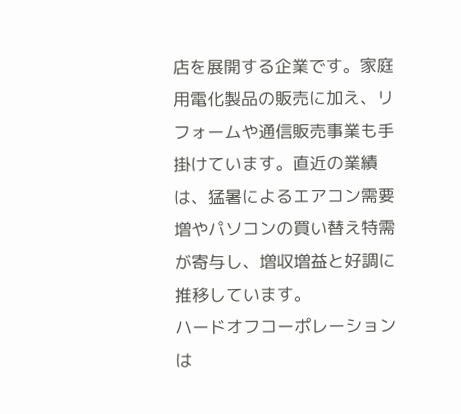店を展開する企業です。家庭用電化製品の販売に加え、リフォームや通信販売事業も手掛けています。直近の業績は、猛暑によるエアコン需要増やパソコンの買い替え特需が寄与し、増収増益と好調に推移しています。
ハードオフコーポレーションは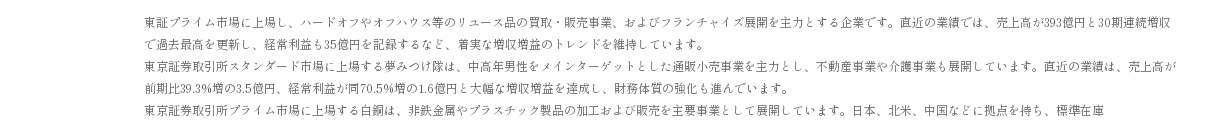東証プライム市場に上場し、ハードオフやオフハウス等のリユース品の買取・販売事業、およびフランチャイズ展開を主力とする企業です。直近の業績では、売上高が393億円と30期連続増収で過去最高を更新し、経常利益も35億円を記録するなど、着実な増収増益のトレンドを維持しています。
東京証券取引所スタンダード市場に上場する夢みつけ隊は、中高年男性をメインターゲットとした通販小売事業を主力とし、不動産事業や介護事業も展開しています。直近の業績は、売上高が前期比39.3%増の3.5億円、経常利益が同70.5%増の1.6億円と大幅な増収増益を達成し、財務体質の強化も進んでいます。
東京証券取引所プライム市場に上場する白銅は、非鉄金属やプラスチック製品の加工および販売を主要事業として展開しています。日本、北米、中国などに拠点を持ち、標準在庫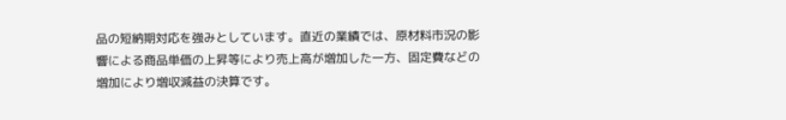品の短納期対応を強みとしています。直近の業績では、原材料市況の影響による商品単価の上昇等により売上高が増加した一方、固定費などの増加により増収減益の決算です。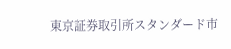東京証券取引所スタンダード市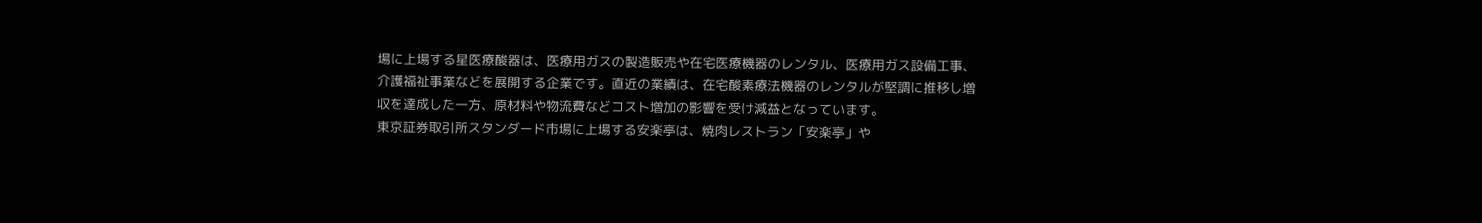場に上場する星医療酸器は、医療用ガスの製造販売や在宅医療機器のレンタル、医療用ガス設備工事、介護福祉事業などを展開する企業です。直近の業績は、在宅酸素療法機器のレンタルが堅調に推移し増収を達成した一方、原材料や物流費などコスト増加の影響を受け減益となっています。
東京証券取引所スタンダード市場に上場する安楽亭は、焼肉レストラン「安楽亭」や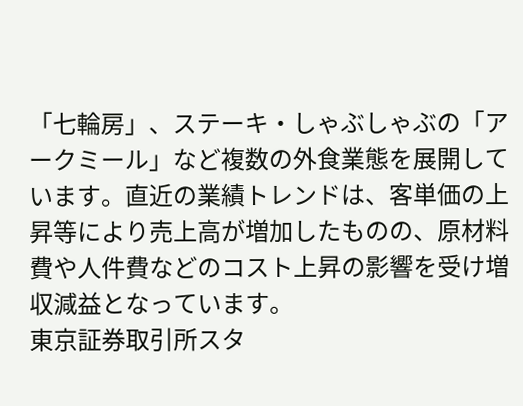「七輪房」、ステーキ・しゃぶしゃぶの「アークミール」など複数の外食業態を展開しています。直近の業績トレンドは、客単価の上昇等により売上高が増加したものの、原材料費や人件費などのコスト上昇の影響を受け増収減益となっています。
東京証券取引所スタ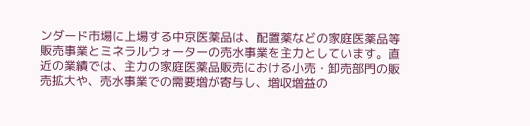ンダード市場に上場する中京医薬品は、配置薬などの家庭医薬品等販売事業とミネラルウォーターの売水事業を主力としています。直近の業績では、主力の家庭医薬品販売における小売・卸売部門の販売拡大や、売水事業での需要増が寄与し、増収増益の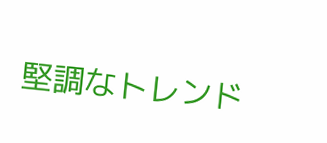堅調なトレンド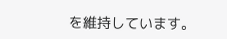を維持しています。